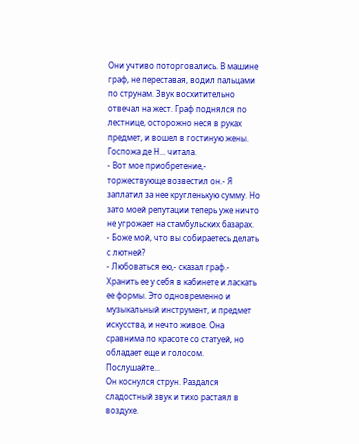Они учтиво поторговались. В машине граф, не переставая, водил пальцами по струнам. Звук восхитительно отвечал на жест. Граф поднялся по лестнице, осторожно неся в руках предмет, и вошел в гостиную жены. Госпожа де Н... читала.
- Вот мое приобретение,- торжествующе возвестил он.- Я заплатил за нее кругленькую сумму. Но зато моей репутации теперь уже ничто не угрожает на стамбульских базарах.
- Боже мой, что вы собираетесь делать с лютней?
- Любоваться ею,- сказал граф.- Хранить ее у себя в кабинете и ласкать ее формы. Это одновременно и музыкальный инструмент, и предмет искусства, и нечто живое. Она сравнима по красоте со статуей, но обладает еще и голосом. Послушайте...
Он коснулся струн. Раздался сладостный звук и тихо растаял в воздухе.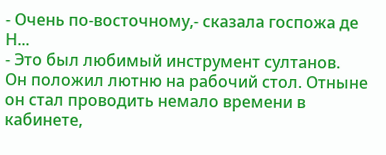- Очень по-восточному,- сказала госпожа де Н...
- Это был любимый инструмент султанов.
Он положил лютню на рабочий стол. Отныне он стал проводить немало времени в кабинете,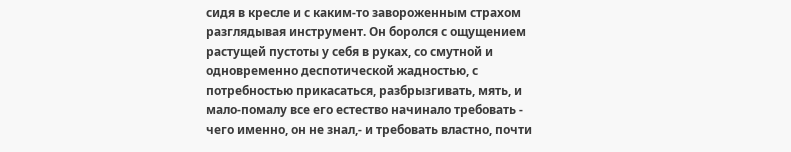сидя в кресле и с каким-то завороженным страхом разглядывая инструмент. Он боролся с ощущением растущей пустоты у себя в руках, со смутной и одновременно деспотической жадностью, с потребностью прикасаться, разбрызгивать, мять, и мало-помалу все его естество начинало требовать - чего именно, он не знал,- и требовать властно, почти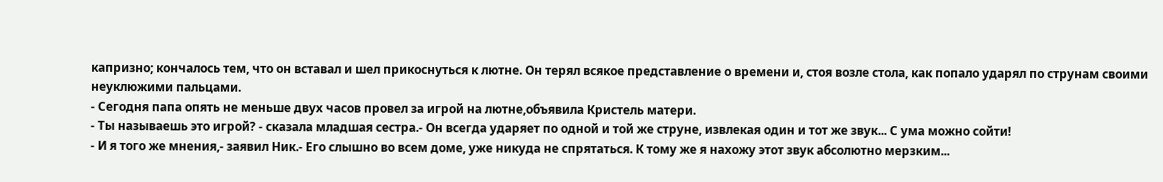капризно; кончалось тем, что он вставал и шел прикоснуться к лютне. Он терял всякое представление о времени и, стоя возле стола, как попало ударял по струнам своими неуклюжими пальцами.
- Сегодня папа опять не меньше двух часов провел за игрой на лютне,объявила Кристель матери.
- Ты называешь это игрой? - сказала младшая сестра.- Он всегда ударяет по одной и той же струне, извлекая один и тот же звук... С ума можно сойти!
- И я того же мнения,- заявил Ник.- Его слышно во всем доме, уже никуда не спрятаться. К тому же я нахожу этот звук абсолютно мерзким...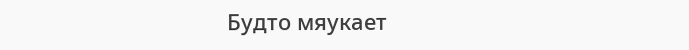Будто мяукает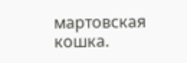мартовская кошка.